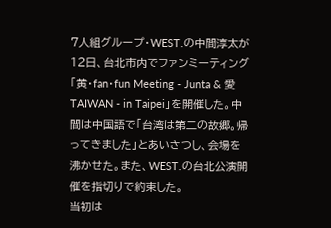7人組グループ・WEST.の中間淳太が12日、台北市内でファンミーティング「黄・fan・fun Meeting - Junta & 愛TAIWAN - in Taipei」を開催した。中間は中国語で「台湾は第二の故郷。帰ってきました」とあいさつし、会場を沸かせた。また、WEST.の台北公演開催を指切りで約束した。
当初は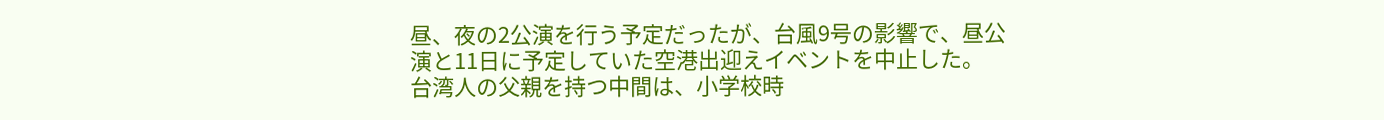昼、夜の2公演を行う予定だったが、台風9号の影響で、昼公演と11日に予定していた空港出迎えイベントを中止した。
台湾人の父親を持つ中間は、小学校時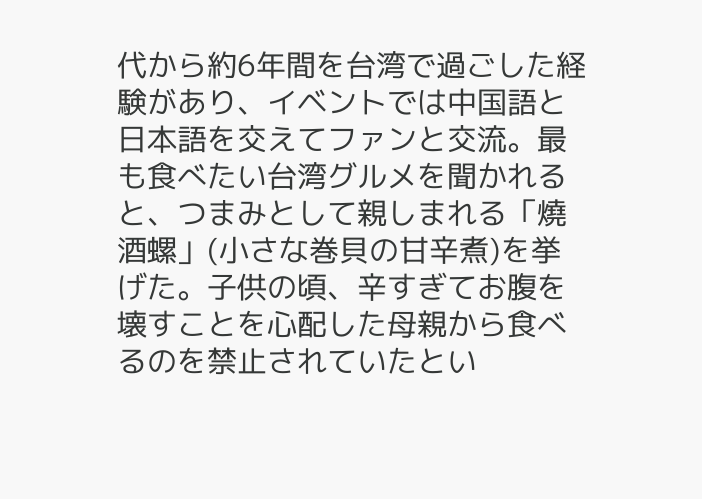代から約6年間を台湾で過ごした経験があり、イベントでは中国語と日本語を交えてファンと交流。最も食べたい台湾グルメを聞かれると、つまみとして親しまれる「燒酒螺」(小さな巻貝の甘辛煮)を挙げた。子供の頃、辛すぎてお腹を壊すことを心配した母親から食べるのを禁止されていたとい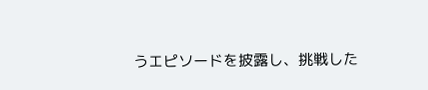うエピソードを披露し、挑戦した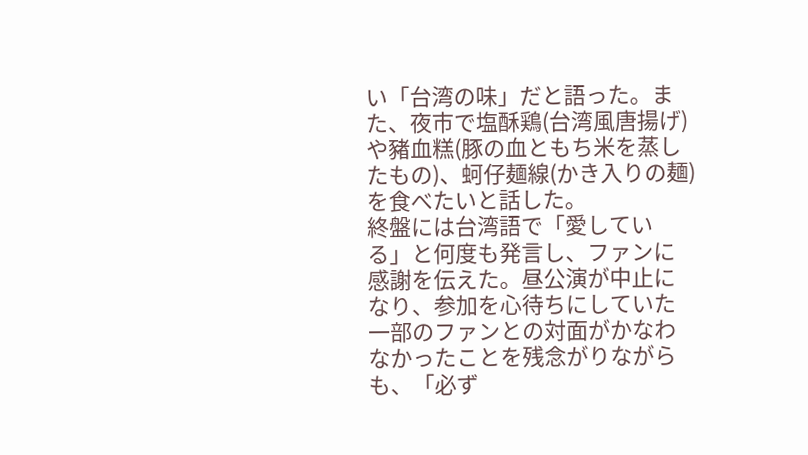い「台湾の味」だと語った。また、夜市で塩酥鶏(台湾風唐揚げ)や豬血糕(豚の血ともち米を蒸したもの)、蚵仔麺線(かき入りの麺)を食べたいと話した。
終盤には台湾語で「愛している」と何度も発言し、ファンに感謝を伝えた。昼公演が中止になり、参加を心待ちにしていた一部のファンとの対面がかなわなかったことを残念がりながらも、「必ず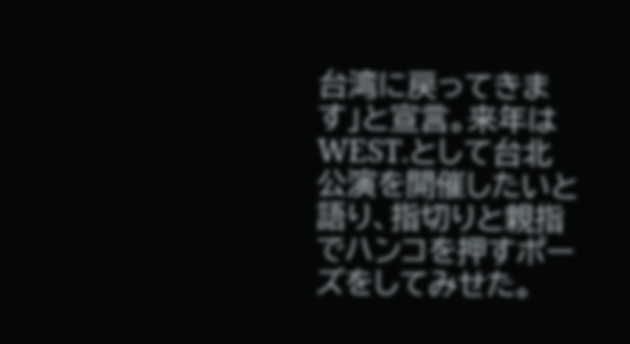台湾に戻ってきます」と宣言。来年はWEST.として台北公演を開催したいと語り、指切りと親指でハンコを押すポーズをしてみせた。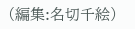(編集:名切千絵)